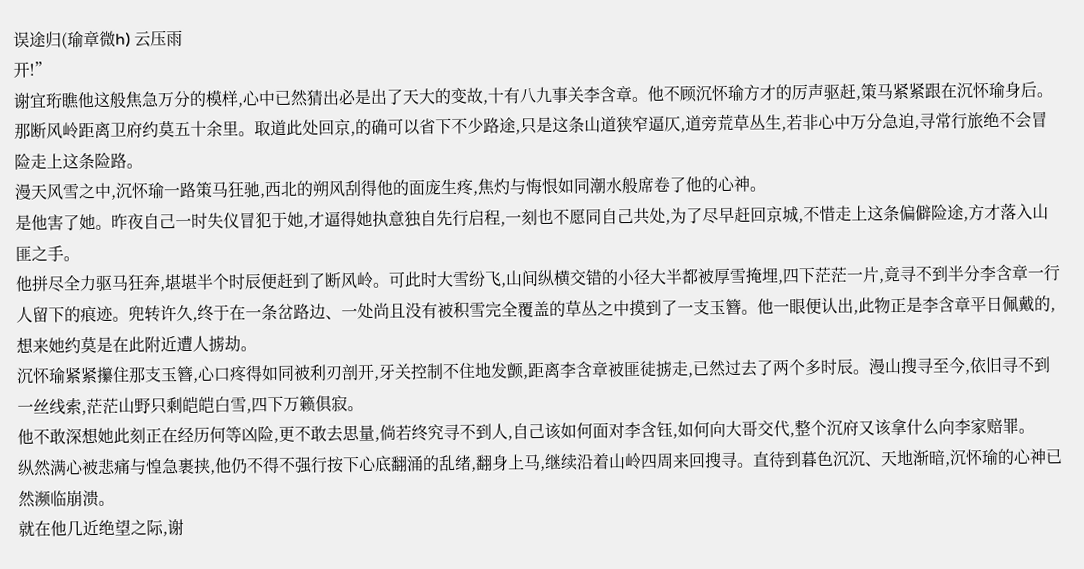误途归(瑜章微h) 云压雨
开!”
谢宜珩瞧他这般焦急万分的模样,心中已然猜出必是出了天大的变故,十有八九事关李含章。他不顾沉怀瑜方才的厉声驱赶,策马紧紧跟在沉怀瑜身后。
那断风岭距离卫府约莫五十余里。取道此处回京,的确可以省下不少路途,只是这条山道狭窄逼仄,道旁荒草丛生,若非心中万分急迫,寻常行旅绝不会冒险走上这条险路。
漫天风雪之中,沉怀瑜一路策马狂驰,西北的朔风刮得他的面庞生疼,焦灼与悔恨如同潮水般席卷了他的心神。
是他害了她。昨夜自己一时失仪冒犯于她,才逼得她执意独自先行启程,一刻也不愿同自己共处,为了尽早赶回京城,不惜走上这条偏僻险途,方才落入山匪之手。
他拼尽全力驱马狂奔,堪堪半个时辰便赶到了断风岭。可此时大雪纷飞,山间纵横交错的小径大半都被厚雪掩埋,四下茫茫一片,竟寻不到半分李含章一行人留下的痕迹。兜转许久,终于在一条岔路边、一处尚且没有被积雪完全覆盖的草丛之中摸到了一支玉簪。他一眼便认出,此物正是李含章平日佩戴的,想来她约莫是在此附近遭人掳劫。
沉怀瑜紧紧攥住那支玉簪,心口疼得如同被利刃剖开,牙关控制不住地发颤,距离李含章被匪徒掳走,已然过去了两个多时辰。漫山搜寻至今,依旧寻不到一丝线索,茫茫山野只剩皑皑白雪,四下万籁俱寂。
他不敢深想她此刻正在经历何等凶险,更不敢去思量,倘若终究寻不到人,自己该如何面对李含钰,如何向大哥交代,整个沉府又该拿什么向李家赔罪。
纵然满心被悲痛与惶急裹挟,他仍不得不强行按下心底翻涌的乱绪,翻身上马,继续沿着山岭四周来回搜寻。直待到暮色沉沉、天地渐暗,沉怀瑜的心神已然濒临崩溃。
就在他几近绝望之际,谢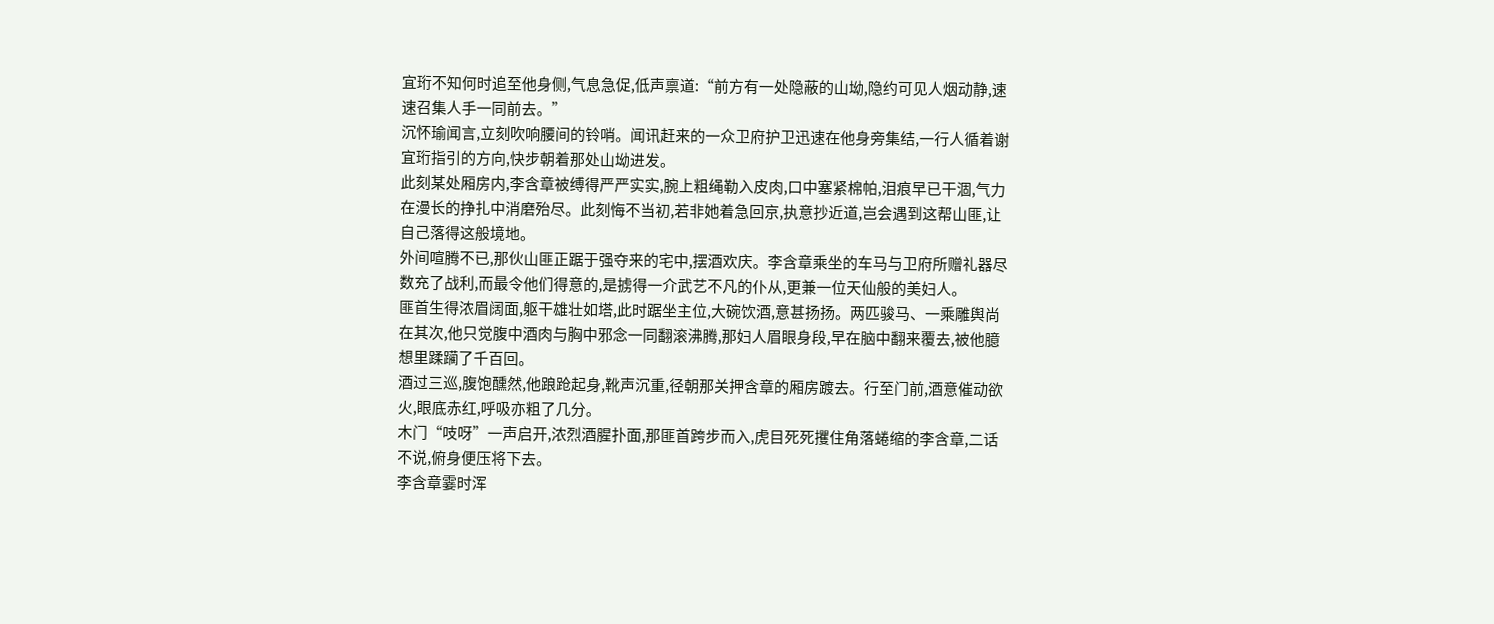宜珩不知何时追至他身侧,气息急促,低声禀道:“前方有一处隐蔽的山坳,隐约可见人烟动静,速速召集人手一同前去。”
沉怀瑜闻言,立刻吹响腰间的铃哨。闻讯赶来的一众卫府护卫迅速在他身旁集结,一行人循着谢宜珩指引的方向,快步朝着那处山坳进发。
此刻某处厢房内,李含章被缚得严严实实,腕上粗绳勒入皮肉,口中塞紧棉帕,泪痕早已干涸,气力在漫长的挣扎中消磨殆尽。此刻悔不当初,若非她着急回京,执意抄近道,岂会遇到这帮山匪,让自己落得这般境地。
外间喧腾不已,那伙山匪正踞于强夺来的宅中,摆酒欢庆。李含章乘坐的车马与卫府所赠礼器尽数充了战利,而最令他们得意的,是掳得一介武艺不凡的仆从,更兼一位天仙般的美妇人。
匪首生得浓眉阔面,躯干雄壮如塔,此时踞坐主位,大碗饮酒,意甚扬扬。两匹骏马、一乘雕舆尚在其次,他只觉腹中酒肉与胸中邪念一同翻滚沸腾,那妇人眉眼身段,早在脑中翻来覆去,被他臆想里蹂躏了千百回。
酒过三巡,腹饱醺然,他踉跄起身,靴声沉重,径朝那关押含章的厢房踱去。行至门前,酒意催动欲火,眼底赤红,呼吸亦粗了几分。
木门“吱呀”一声启开,浓烈酒腥扑面,那匪首跨步而入,虎目死死攫住角落蜷缩的李含章,二话不说,俯身便压将下去。
李含章霎时浑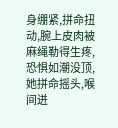身绷紧,拼命扭动,腕上皮肉被麻绳勒得生疼,恐惧如潮没顶,她拼命摇头,喉间迸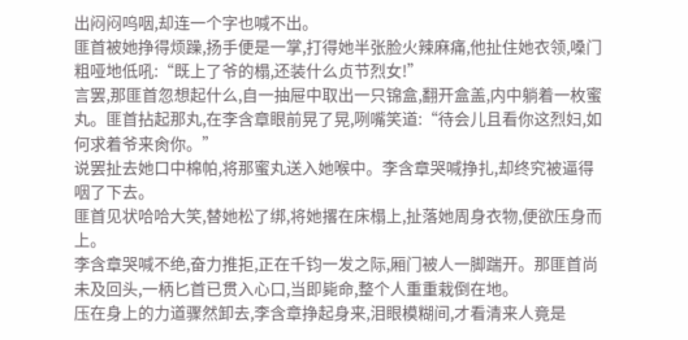出闷闷呜咽,却连一个字也喊不出。
匪首被她挣得烦躁,扬手便是一掌,打得她半张脸火辣麻痛,他扯住她衣领,嗓门粗哑地低吼:“既上了爷的榻,还装什么贞节烈女!”
言罢,那匪首忽想起什么,自一抽屉中取出一只锦盒,翻开盒盖,内中躺着一枚蜜丸。匪首拈起那丸,在李含章眼前晃了晃,咧嘴笑道:“待会儿且看你这烈妇,如何求着爷来肏你。”
说罢扯去她口中棉帕,将那蜜丸送入她喉中。李含章哭喊挣扎,却终究被逼得咽了下去。
匪首见状哈哈大笑,替她松了绑,将她撂在床榻上,扯落她周身衣物,便欲压身而上。
李含章哭喊不绝,奋力推拒,正在千钧一发之际,厢门被人一脚踹开。那匪首尚未及回头,一柄匕首已贯入心口,当即毙命,整个人重重栽倒在地。
压在身上的力道骤然卸去,李含章挣起身来,泪眼模糊间,才看清来人竟是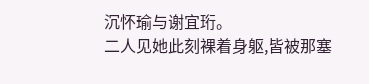沉怀瑜与谢宜珩。
二人见她此刻裸着身躯,皆被那塞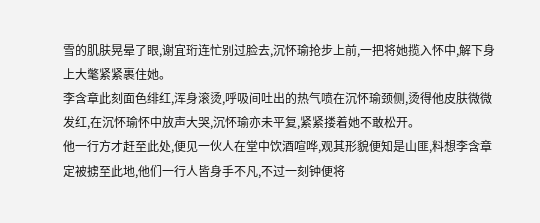雪的肌肤晃晕了眼,谢宜珩连忙别过脸去,沉怀瑜抢步上前,一把将她揽入怀中,解下身上大氅紧紧裹住她。
李含章此刻面色绯红,浑身滚烫,呼吸间吐出的热气喷在沉怀瑜颈侧,烫得他皮肤微微发红,在沉怀瑜怀中放声大哭,沉怀瑜亦未平复,紧紧搂着她不敢松开。
他一行方才赶至此处,便见一伙人在堂中饮酒喧哗,观其形貌便知是山匪,料想李含章定被掳至此地,他们一行人皆身手不凡,不过一刻钟便将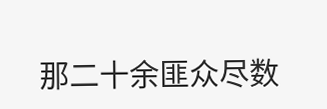那二十余匪众尽数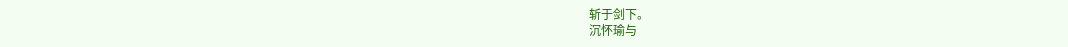斩于剑下。
沉怀瑜与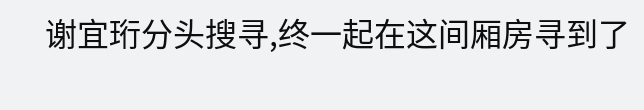谢宜珩分头搜寻,终一起在这间厢房寻到了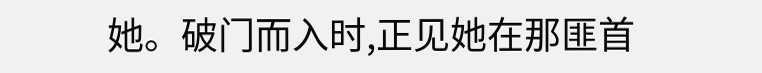她。破门而入时,正见她在那匪首